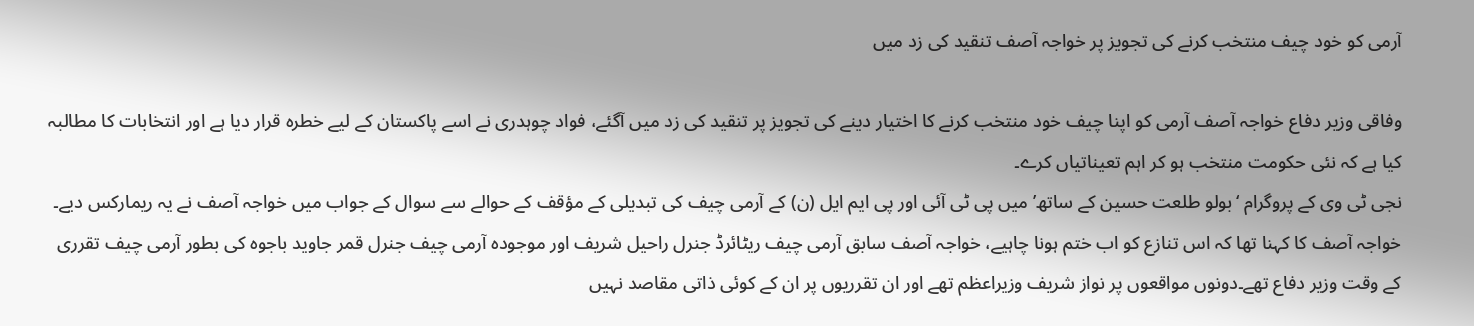آرمی کو خود چیف منتخب کرنے کی تجویز پر خواجہ آصف تنقید کی زد میں

وفاقی وزیر دفاع خواجہ آصف آرمی کو اپنا چیف خود منتخب کرنے کا اختیار دینے کی تجویز پر تنقید کی زد میں آگئے، فواد چوہدری نے اسے پاکستان کے لیے خطرہ قرار دیا ہے اور انتخابات کا مطالبہ کیا ہے کہ نئی حکومت منتخب ہو کر اہم تعیناتیاں کرے۔
نجی ٹی وی کے پروگرام ‘بولو طلعت حسین کے ساتھ’ میں پی ٹی آئی اور پی ایم ایل (ن) کے آرمی چیف کی تبدیلی کے مؤقف کے حوالے سے سوال کے جواب میں خواجہ آصف نے یہ ریمارکس دیے۔ خواجہ آصف کا کہنا تھا کہ اس تنازع کو اب ختم ہونا چاہیے، خواجہ آصف سابق آرمی چیف ریٹائرڈ جنرل راحیل شریف اور موجودہ آرمی چیف جنرل قمر جاوید باجوہ کی بطور آرمی چیف تقرری کے وقت وزیر دفاع تھے۔دونوں مواقعوں پر نواز شریف وزیراعظم تھے اور ان تقرریوں پر ان کے کوئی ذاتی مقاصد نہیں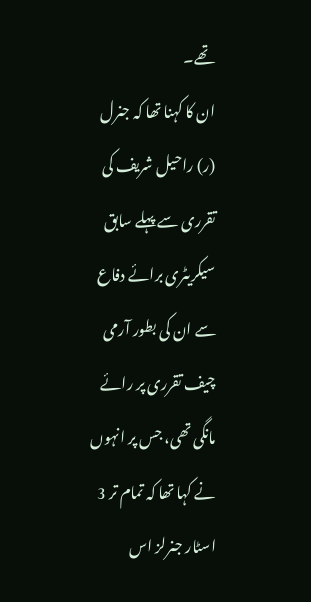تھے۔
ان کا کہنا تھا کہ جنرل (ر) راحیل شریف کی تقرری سے پہلے سابق سیکریٹری برائے دفاع سے ان کی بطور آرمی چیف تقرری پر رائے مانگی تھی، جس پر انہوں نے کہا تھا کہ تمام تر 3 اسٹار جنرلز اس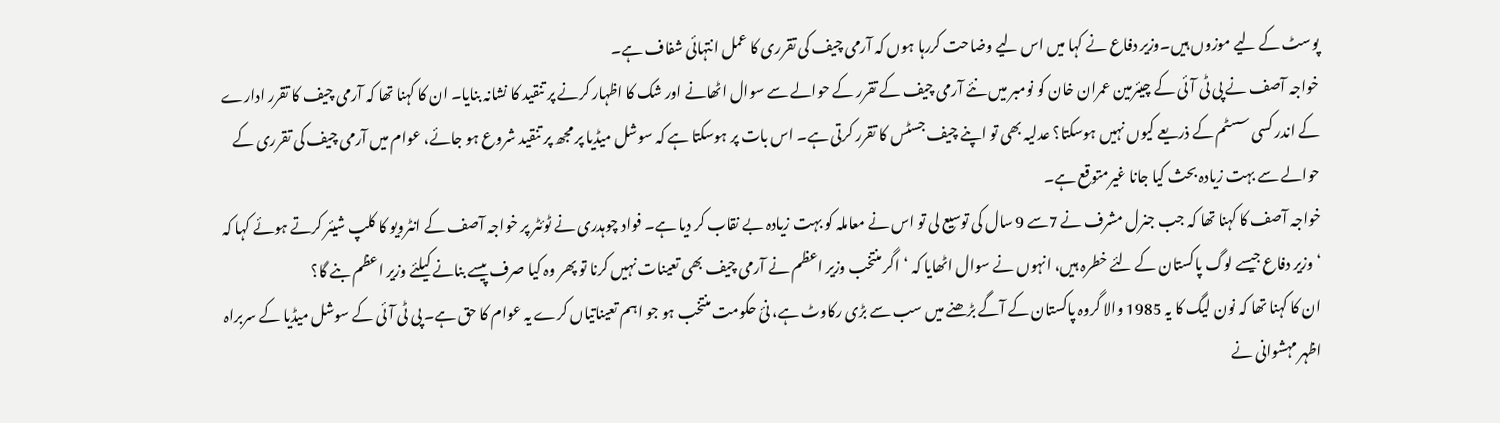پوسٹ کے لیے موزوں ہیں۔وزیر دفاع نے کہا میں اس لیے وضاحت کررہا ہوں کہ آرمی چیف کی تقرری کا عمل انتہائی شفاف ہے۔
خواجہ آصف نے پی ٹی آئی کے چیئرمین عمران خان کو نومبر میں نئے آرمی چیف کے تقرر کے حوالے سے سوال اٹھانے اور شک کا اظہار کرنے پر تنقید کا نشانہ بنایا۔ ان کا کہنا تھا کہ آرمی چیف کا تقرر ادارے کے اندر کسی سسٹم کے ذریعے کیوں نہیں ہوسکتا؟ عدلیہ بھی تو اپنے چیف جسٹس کا تقرر کرتی ہے۔ اس بات پر ہوسکتا ہے کہ سوشل میڈیا پر مجھ پر تنقید شروع ہو جائے، عوام میں آرمی چیف کی تقرری کے حوالے سے بہت زیادہ بحث کیا جانا غیرمتوقع ہے۔
خواجہ آصف کا کہنا تھا کہ جب جنرل مشرف نے 7سے 9 سال کی توسیع لی تو اس نے معاملہ کو بہت زیادہ بے نقاب کر دیا ہے۔ فواد چوہدری نے ٹوئٹر پر خواجہ آصف کے انٹرویو کا کلپ شیئر کرتے ہوئے کہا کہ ‘وزیر دفاع جیسے لوگ پاکستان کے لئے خطرہ ہیں، انہوں نے سوال اٹھایا کہ ‘اگر منتخب وزیر اعظم نے آرمی چیف بھی تعینات نہیں کرنا تو پھر وہ کیا صرف پیسے بنانے کیلئے وزیر اعظم بنے گا؟
ان کا کہنا تھا کہ نون لیگ کا یہ 1985 والا گروہ پاکستان کے آگے بڑھنے میں سب سے بڑی رکاوٹ ہے، نئ حکومت منتخب ہو جو اہم تعیناتیاں کرے یہ عوام کا حق ہے۔ پی ٹی آئی کے سوشل میڈیا کے سربراہ اظہر مہشوانی نے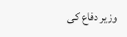وزیر دفاع کی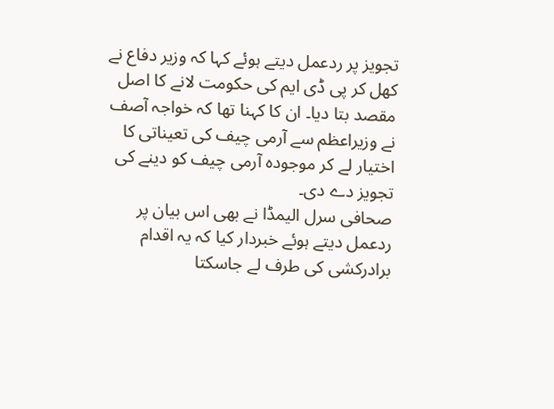تجویز پر ردعمل دیتے ہوئے کہا کہ وزیر دفاع نے کھل کر پی ڈی ایم کی حکومت لانے کا اصل مقصد بتا دیا۔ ان کا کہنا تھا کہ خواجہ آصف نے وزیراعظم سے آرمی چیف کی تعیناتی کا اختیار لے کر موجودہ آرمی چیف کو دینے کی تجویز دے دی۔
صحافی سرل الیمڈا نے بھی اس بیان پر ردعمل دیتے ہوئے خبردار کیا کہ یہ اقدام برادرکشی کی طرف لے جاسکتا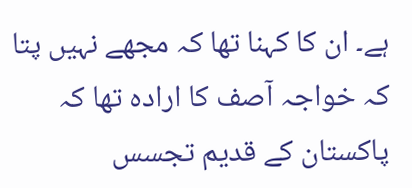ہے۔ ان کا کہنا تھا کہ مجھے نہیں پتا کہ خواجہ آصف کا ارادہ تھا کہ پاکستان کے قدیم تجسس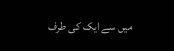میں سے ایک کی طرف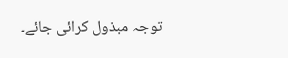توجہ مبذول کرائی جائے۔